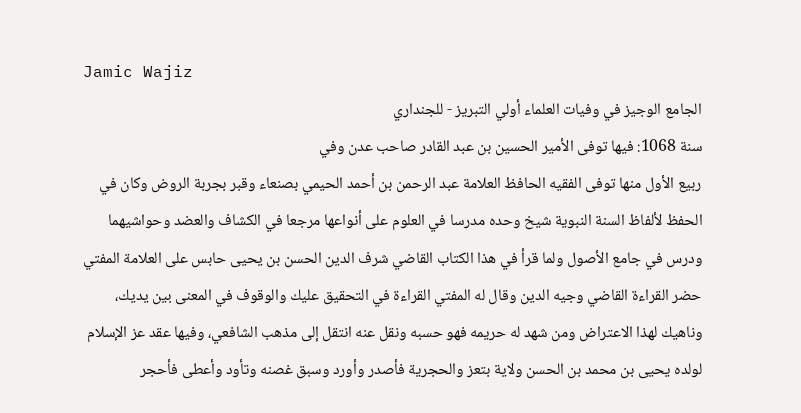Jamic Wajiz
الجامع الوجيز في وفيات العلماء أولي التبريز - للجنداري
سنة 1068: فيها توفى الأمير الحسين بن عبد القادر صاحب عدن وفي
ربيع الأول منها توفى الفقيه الحافظ العلامة عبد الرحمن بن أحمد الحيمي بصنعاء وقبر بجربة الروض وكان في الحفظ لألفاظ السنة النبوية شيخ وحده مدرسا في العلوم على أنواعها مرجعا في الكشاف والعضد وحواشيهما ودرس في جامع الأصول ولما قرأ في هذا الكتاب القاضي شرف الدين الحسن بن يحيى حابس على العلامة المفتي حضر القراءة القاضي وجيه الدين وقال له المفتي القراءة في التحقيق عليك والوقوف في المعنى بين يديك، وناهيك لهذا الاعتراض ومن شهد له حريمه فهو حسبه ونقل عنه انتقل إلى مذهب الشافعي، وفيها عقد عز الإسلام لولده يحيى بن محمد بن الحسن ولاية بتعز والحجرية فأصدر وأورد وسبق غصنه وتأود وأعطى فأحجر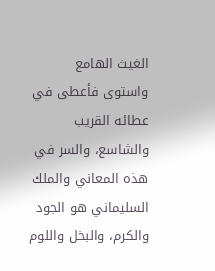الغيث الهامع واستوى فأعطى في عطائه القريب والشاسع، والسر في هذه المعاني والملك السليماني هو الجود والكرم، والبخل واللوم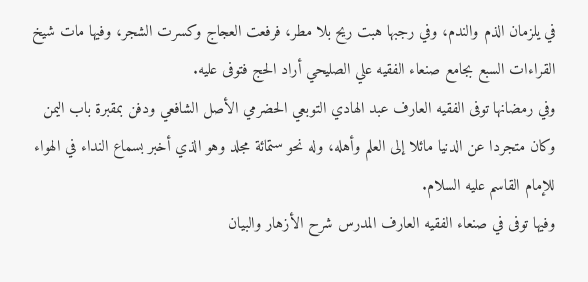في يلزمان الذم والندم، وفي رجبها هبت ريح بلا مطر، فرفعت العجاج وكسرت الشجر، وفيها مات شيخ القراءات السبع بجامع صنعاء الفقيه علي الصليحي أراد الحج فتوفى عليه.
وفي رمضانها توفى الفقيه العارف عبد الهادي التوبعي الحضرمي الأصل الشافعي ودفن بمقبرة باب اليمن وكان متجردا عن الدنيا مائلا إلى العلم وأهله، وله نحو ستمائة مجلد وهو الذي أخبر بسماع النداء في الهواء للإمام القاسم عليه السلام.
وفيها توفى في صنعاء الفقيه العارف المدرس شرح الأزهار والبيان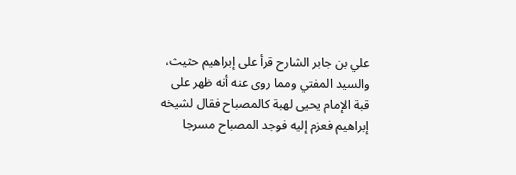علي بن جابر الشارح قرأ على إبراهيم حثيث، والسيد المفتي ومما روى عنه أنه ظهر على قبة الإمام يحيى لهبة كالمصباح فقال لشيخه إبراهيم فعزم إليه فوجد المصباح مسرجا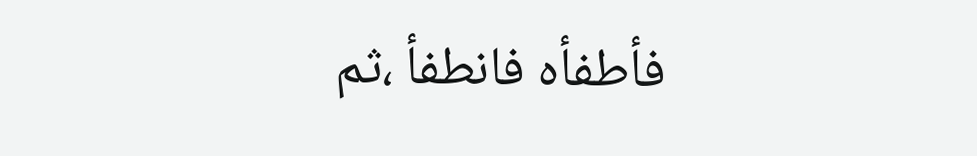فأطفأه فانطفأ ،ثم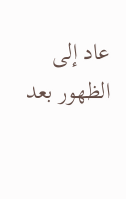عاد إلى الظهور بعد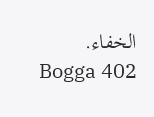الخفاء.
Bogga 402